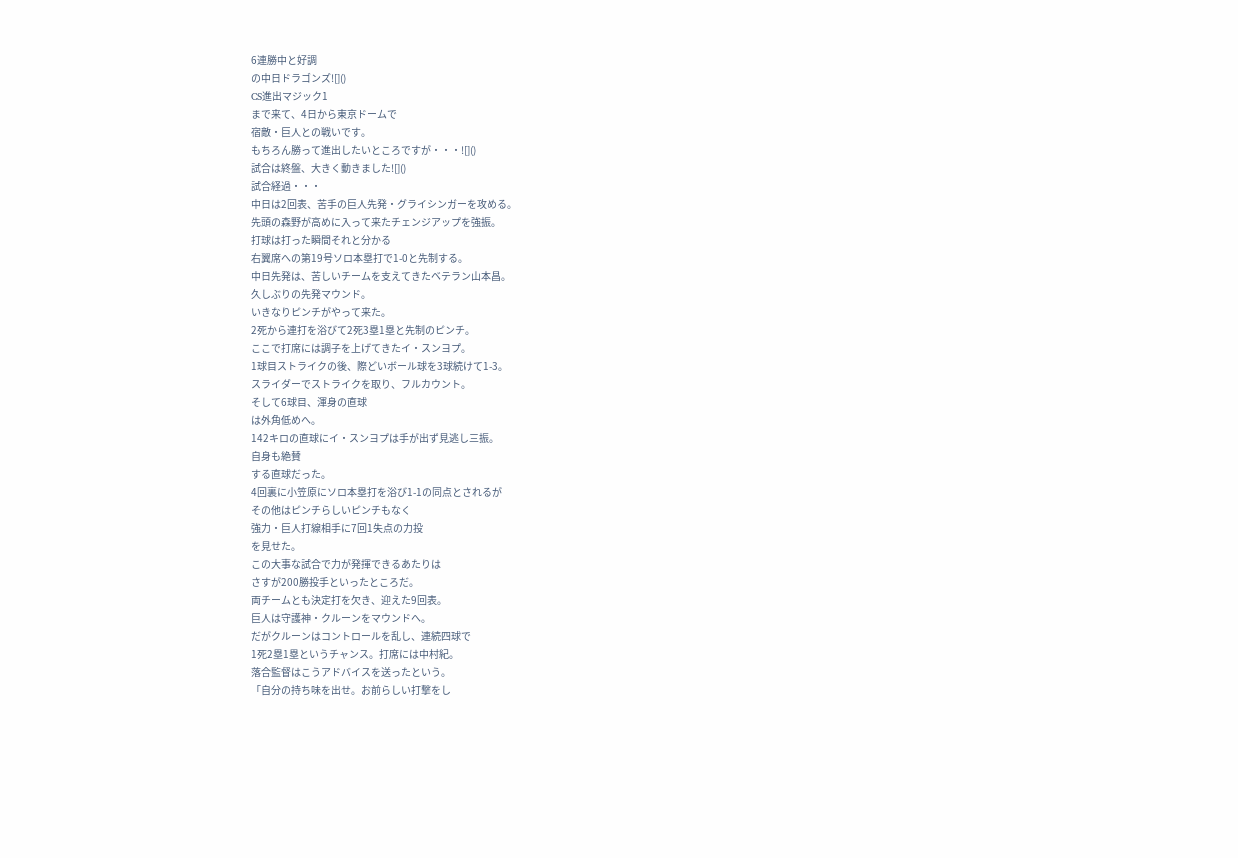6連勝中と好調
の中日ドラゴンズ![]()
CS進出マジック1
まで来て、4日から東京ドームで
宿敵・巨人との戦いです。
もちろん勝って進出したいところですが・・・![]()
試合は終盤、大きく動きました![]()
試合経過・・・
中日は2回表、苦手の巨人先発・グライシンガーを攻める。
先頭の森野が高めに入って来たチェンジアップを強振。
打球は打った瞬間それと分かる
右翼席への第19号ソロ本塁打で1-0と先制する。
中日先発は、苦しいチームを支えてきたベテラン山本昌。
久しぶりの先発マウンド。
いきなりピンチがやって来た。
2死から連打を浴びて2死3塁1塁と先制のピンチ。
ここで打席には調子を上げてきたイ・スンヨプ。
1球目ストライクの後、際どいボール球を3球続けて1-3。
スライダーでストライクを取り、フルカウント。
そして6球目、渾身の直球
は外角低めへ。
142キロの直球にイ・スンヨプは手が出ず見逃し三振。
自身も絶賛
する直球だった。
4回裏に小笠原にソロ本塁打を浴び1-1の同点とされるが
その他はピンチらしいピンチもなく
強力・巨人打線相手に7回1失点の力投
を見せた。
この大事な試合で力が発揮できるあたりは
さすが200勝投手といったところだ。
両チームとも決定打を欠き、迎えた9回表。
巨人は守護神・クルーンをマウンドへ。
だがクルーンはコントロールを乱し、連続四球で
1死2塁1塁というチャンス。打席には中村紀。
落合監督はこうアドバイスを送ったという。
「自分の持ち味を出せ。お前らしい打撃をし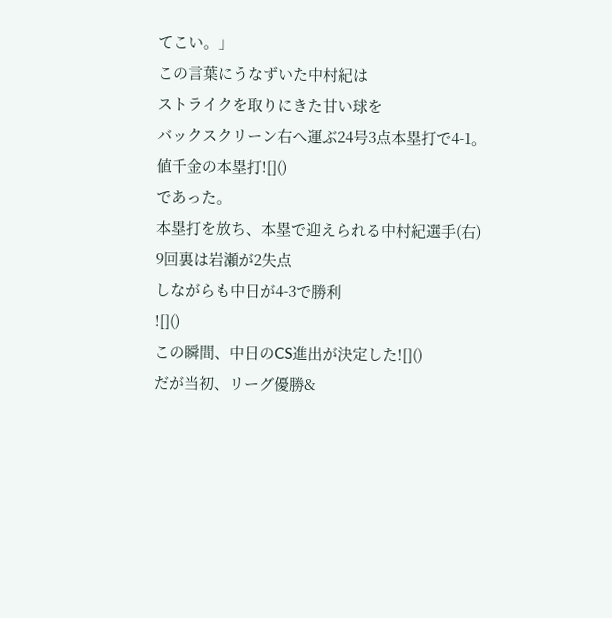てこい。」
この言葉にうなずいた中村紀は
ストライクを取りにきた甘い球を
バックスクリーン右へ運ぶ24号3点本塁打で4-1。
値千金の本塁打![]()
であった。
本塁打を放ち、本塁で迎えられる中村紀選手(右)
9回裏は岩瀬が2失点
しながらも中日が4-3で勝利
![]()
この瞬間、中日のCS進出が決定した![]()
だが当初、リーグ優勝&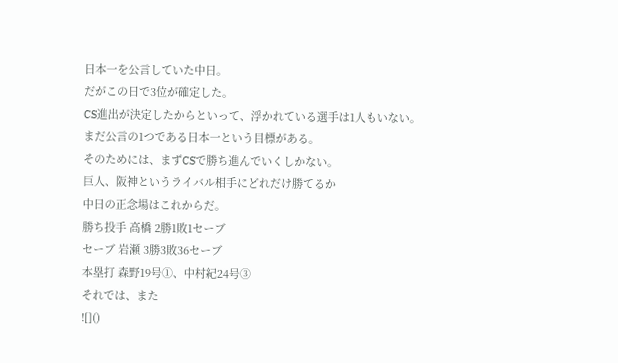日本一を公言していた中日。
だがこの日で3位が確定した。
CS進出が決定したからといって、浮かれている選手は1人もいない。
まだ公言の1つである日本一という目標がある。
そのためには、まずCSで勝ち進んでいくしかない。
巨人、阪神というライバル相手にどれだけ勝てるか
中日の正念場はこれからだ。
勝ち投手 高橋 2勝1敗1セーブ
セーブ 岩瀬 3勝3敗36セーブ
本塁打 森野19号①、中村紀24号③
それでは、また
![]()